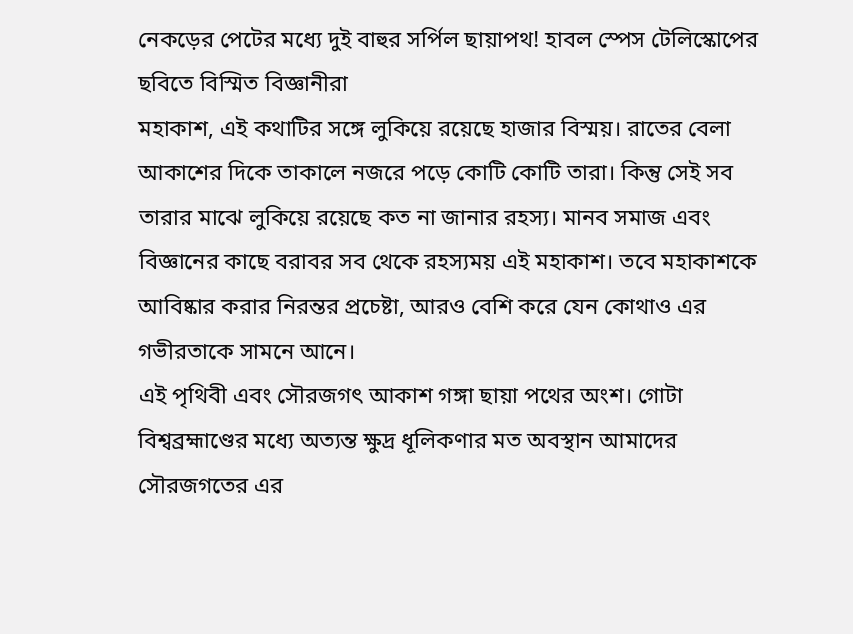নেকড়ের পেটের মধ্যে দুই বাহুর সর্পিল ছায়াপথ! হাবল স্পেস টেলিস্কোপের ছবিতে বিস্মিত বিজ্ঞানীরা
মহাকাশ, এই কথাটির সঙ্গে লুকিয়ে রয়েছে হাজার বিস্ময়। রাতের বেলা আকাশের দিকে তাকালে নজরে পড়ে কোটি কোটি তারা। কিন্তু সেই সব তারার মাঝে লুকিয়ে রয়েছে কত না জানার রহস্য। মানব সমাজ এবং বিজ্ঞানের কাছে বরাবর সব থেকে রহস্যময় এই মহাকাশ। তবে মহাকাশকে আবিষ্কার করার নিরন্তর প্রচেষ্টা, আরও বেশি করে যেন কোথাও এর গভীরতাকে সামনে আনে।
এই পৃথিবী এবং সৌরজগৎ আকাশ গঙ্গা ছায়া পথের অংশ। গোটা বিশ্বব্রহ্মাণ্ডের মধ্যে অত্যন্ত ক্ষুদ্র ধূলিকণার মত অবস্থান আমাদের সৌরজগতের এর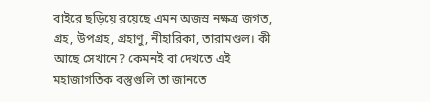বাইরে ছড়িয়ে রয়েছে এমন অজস্র নক্ষত্র জগত, গ্রহ, উপগ্রহ, গ্রহাণু, নীহারিকা, তারামণ্ডল। কী আছে সেখানে? কেমনই বা দেখতে এই মহাজাগতিক বস্তুগুলি তা জানতে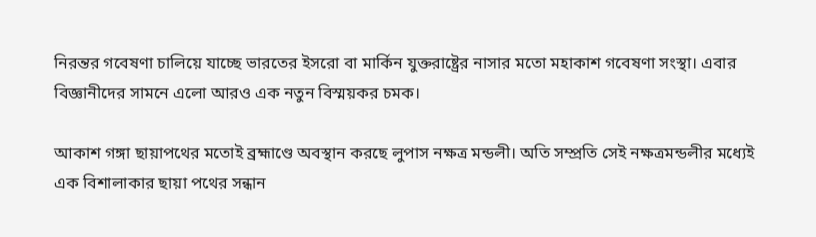নিরন্তর গবেষণা চালিয়ে যাচ্ছে ভারতের ইসরো বা মার্কিন যুক্তরাষ্ট্রের নাসার মতো মহাকাশ গবেষণা সংস্থা। এবার বিজ্ঞানীদের সামনে এলো আরও এক নতুন বিস্ময়কর চমক।

আকাশ গঙ্গা ছায়াপথের মতোই ব্রহ্মাণ্ডে অবস্থান করছে লুপাস নক্ষত্র মন্ডলী। অতি সম্প্রতি সেই নক্ষত্রমন্ডলীর মধ্যেই এক বিশালাকার ছায়া পথের সন্ধান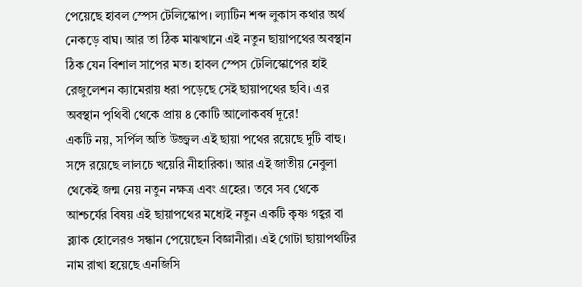পেয়েছে হাবল স্পেস টেলিস্কোপ। ল্যাটিন শব্দ লুকাস কথার অর্থ নেকড়ে বাঘ। আর তা ঠিক মাঝখানে এই নতুন ছায়াপথের অবস্থান ঠিক যেন বিশাল সাপের মত। হাবল স্পেস টেলিস্কোপের হাই রেজুলেশন ক্যামেরায় ধরা পড়েছে সেই ছায়াপথের ছবি। এর অবস্থান পৃথিবী থেকে প্রায় ৪ কোটি আলোকবর্ষ দূরে!
একটি নয়, সর্পিল অতি উজ্জ্বল এই ছায়া পথের রয়েছে দুটি বাহু। সঙ্গে রয়েছে লালচে খয়েরি নীহারিকা। আর এই জাতীয় নেবুলা থেকেই জন্ম নেয় নতুন নক্ষত্র এবং গ্রহের। তবে সব থেকে আশ্চর্যের বিষয় এই ছায়াপথের মধ্যেই নতুন একটি কৃষ্ণ গহ্বর বা ব্ল্যাক হোলেরও সন্ধান পেয়েছেন বিজ্ঞানীরা। এই গোটা ছায়াপথটির নাম রাখা হয়েছে এনজিসি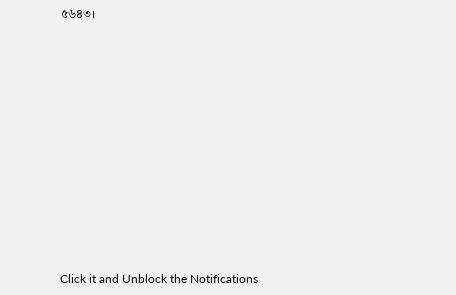৫৬৪৩।












Click it and Unblock the Notifications